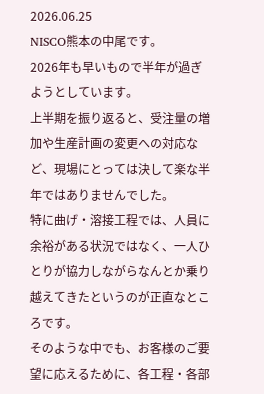2026.06.25
NISCO熊本の中尾です。
2026年も早いもので半年が過ぎようとしています。
上半期を振り返ると、受注量の増加や生産計画の変更への対応など、現場にとっては決して楽な半年ではありませんでした。
特に曲げ・溶接工程では、人員に余裕がある状況ではなく、一人ひとりが協力しながらなんとか乗り越えてきたというのが正直なところです。
そのような中でも、お客様のご要望に応えるために、各工程・各部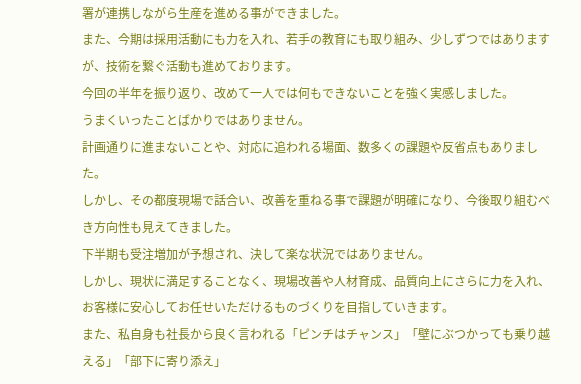署が連携しながら生産を進める事ができました。
また、今期は採用活動にも力を入れ、若手の教育にも取り組み、少しずつではありますが、技術を繋ぐ活動も進めております。
今回の半年を振り返り、改めて一人では何もできないことを強く実感しました。
うまくいったことばかりではありません。
計画通りに進まないことや、対応に追われる場面、数多くの課題や反省点もありました。
しかし、その都度現場で話合い、改善を重ねる事で課題が明確になり、今後取り組むべき方向性も見えてきました。
下半期も受注増加が予想され、決して楽な状況ではありません。
しかし、現状に満足することなく、現場改善や人材育成、品質向上にさらに力を入れ、
お客様に安心してお任せいただけるものづくりを目指していきます。
また、私自身も社長から良く言われる「ピンチはチャンス」「壁にぶつかっても乗り越える」「部下に寄り添え」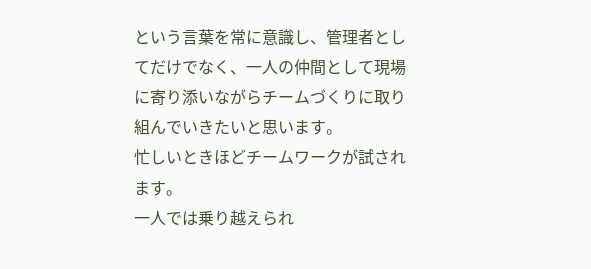という言葉を常に意識し、管理者としてだけでなく、一人の仲間として現場に寄り添いながらチームづくりに取り組んでいきたいと思います。
忙しいときほどチームワークが試されます。
一人では乗り越えられ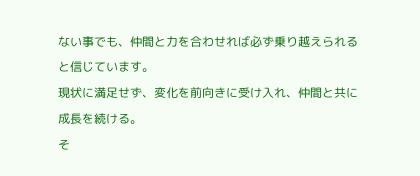ない事でも、仲間と力を合わせれば必ず乗り越えられると信じています。
現状に満足せず、変化を前向きに受け入れ、仲間と共に成長を続ける。
そ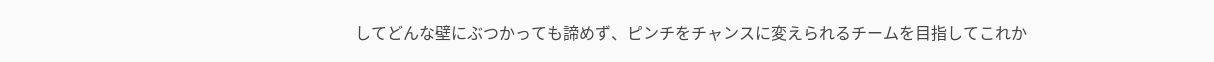してどんな壁にぶつかっても諦めず、ピンチをチャンスに変えられるチームを目指してこれか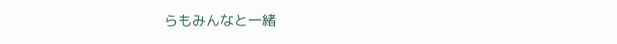らもみんなと一緒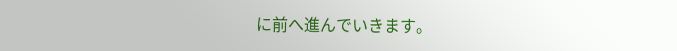に前へ進んでいきます。